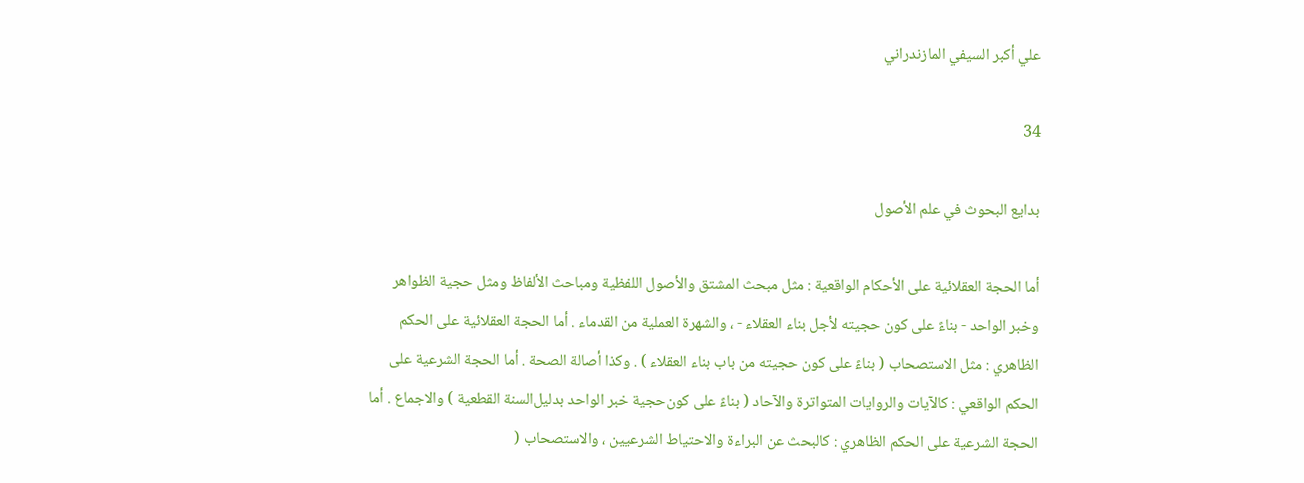علي أكبر السيفي المازندراني

34

بدايع البحوث في علم الأصول

أما الحجة العقلائية على الأحكام الواقعية : مثل مبحث المشتق والأصول اللفظية ومباحث الألفاظ ومثل حجية الظواهر وخبر الواحد - بناءً على كون حجيته لأجل بناء العقلاء - ، والشهرة العملية من القدماء . أما الحجة العقلائية على الحكم الظاهري : مثل الاستصحاب ( بناءً على كون حجيته من باب بناء العقلاء ) . وكذا أصالة الصحة . أما الحجة الشرعية على الحكم الواقعي : كالآيات والروايات المتواترة والآحاد ( بناءً على كون‌حجية خبر الواحد بدليل‌السنة القطعية ) والاجماع . أما الحجة الشرعية على الحكم الظاهري : كالبحث عن البراءة والاحتياط الشرعيين ، والاستصحاب (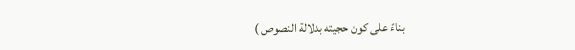بناءً على كون حجيته بدلالة النصوص )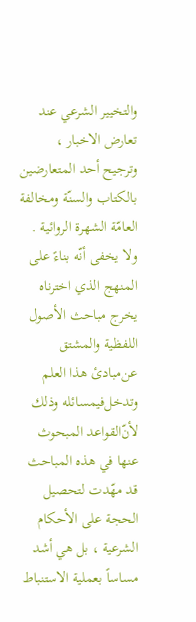والتخيير الشرعي عند تعارض الاخبار ، وترجيح أحد المتعارضين بالكتاب والسنّة ومخالفة العامّة الشهرة الروائية . ولا يخفى أنّه بناءً على المنهج الذي اخترناه يخرج مباحث الأصول اللفظية والمشتق عن‌مبادئ هذا العلم وتدخل‌فيمسائله وذلك لأن‌ّالقواعد المبحوث عنها في هذه المباحث قد مهّدت لتحصيل الحجة على الأحكام الشرعية ، بل هي أشد مساساً بعملية الاستنباط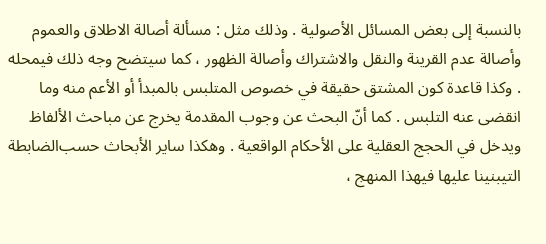بالنسبة إلى بعض المسائل الأصولية . وذلك مثل : مسألة أصالة الاطلاق والعموم وأصالة عدم القرينة والنقل والاشتراك وأصالة الظهور ، كما سيتضح وجه ذلك فيمحله . وكذا قاعدة كون المشتق حقيقة في خصوص المتلبس بالمبدأ أو الأعم منه وما انقضى عنه التلبس . كما أنّ البحث عن وجوب المقدمة يخرج عن مباحث الألفاظ ويدخل في الحجج العقلية على الأحكام الواقعية . وهكذا ساير الأبحاث حسب‌الضابطة التيبنينا عليها فيهذا المنهج ،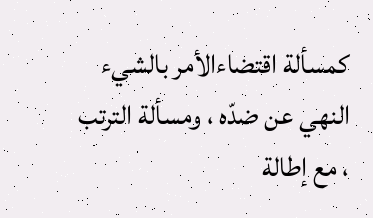كمسألة اقتضاءالأمر بالشيء النهي عن ضدّه ، ومسألة الترتب ، مع إطالة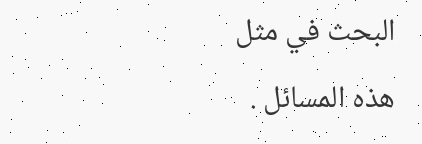البحث في مثل هذه المسائل .